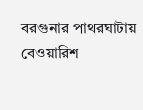বরগুনার পাথরঘাটায় বেওয়ারিশ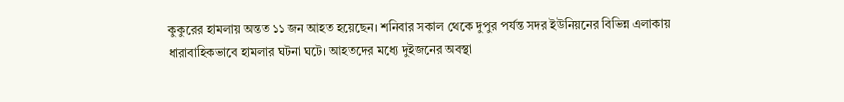কুকুরের হামলায় অন্তত ১১ জন আহত হয়েছেন। শনিবার সকাল থেকে দুপুর পর্যন্ত সদর ইউনিয়নের বিভিন্ন এলাকায় ধারাবাহিকভাবে হামলার ঘটনা ঘটে। আহতদের মধ্যে দুইজনের অবস্থা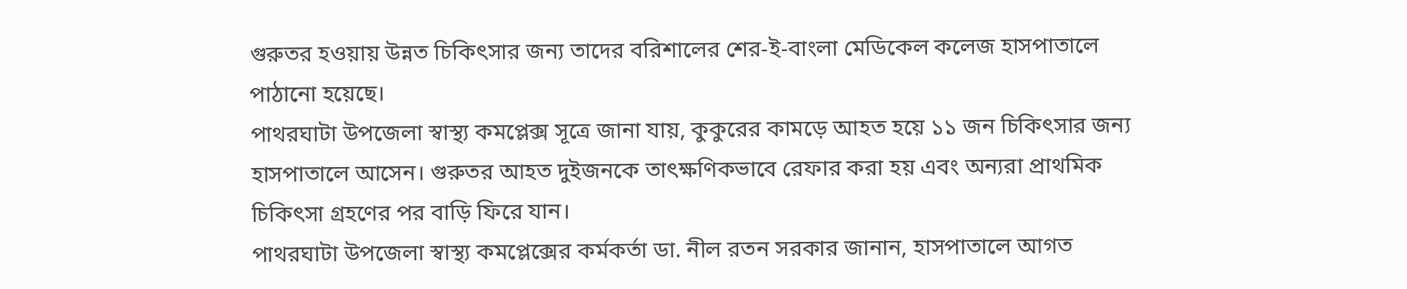গুরুতর হওয়ায় উন্নত চিকিৎসার জন্য তাদের বরিশালের শের-ই-বাংলা মেডিকেল কলেজ হাসপাতালে পাঠানো হয়েছে।
পাথরঘাটা উপজেলা স্বাস্থ্য কমপ্লেক্স সূত্রে জানা যায়, কুকুরের কামড়ে আহত হয়ে ১১ জন চিকিৎসার জন্য হাসপাতালে আসেন। গুরুতর আহত দুইজনকে তাৎক্ষণিকভাবে রেফার করা হয় এবং অন্যরা প্রাথমিক চিকিৎসা গ্রহণের পর বাড়ি ফিরে যান।
পাথরঘাটা উপজেলা স্বাস্থ্য কমপ্লেক্সের কর্মকর্তা ডা. নীল রতন সরকার জানান, হাসপাতালে আগত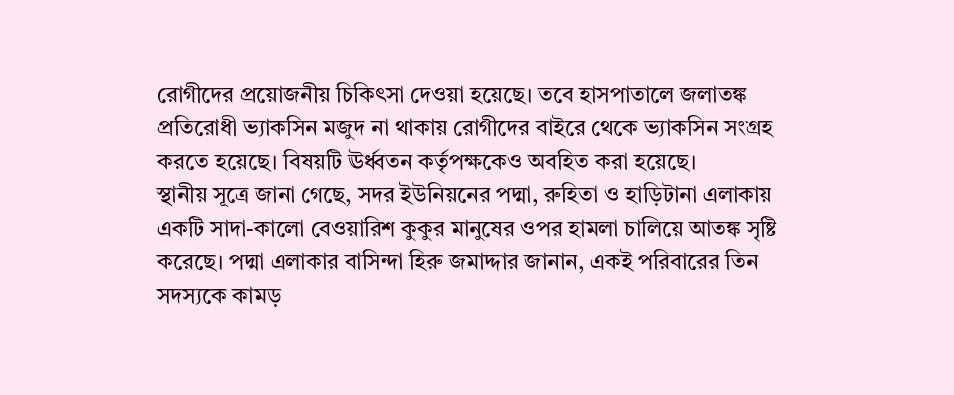রোগীদের প্রয়োজনীয় চিকিৎসা দেওয়া হয়েছে। তবে হাসপাতালে জলাতঙ্ক প্রতিরোধী ভ্যাকসিন মজুদ না থাকায় রোগীদের বাইরে থেকে ভ্যাকসিন সংগ্রহ করতে হয়েছে। বিষয়টি ঊর্ধ্বতন কর্তৃপক্ষকেও অবহিত করা হয়েছে।
স্থানীয় সূত্রে জানা গেছে, সদর ইউনিয়নের পদ্মা, রুহিতা ও হাড়িটানা এলাকায় একটি সাদা-কালো বেওয়ারিশ কুকুর মানুষের ওপর হামলা চালিয়ে আতঙ্ক সৃষ্টি করেছে। পদ্মা এলাকার বাসিন্দা হিরু জমাদ্দার জানান, একই পরিবারের তিন সদস্যকে কামড়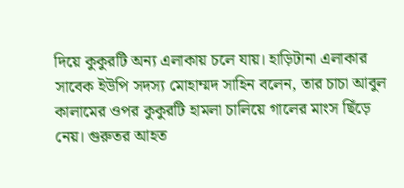দিয়ে কুকুরটি অন্য এলাকায় চলে যায়। হাড়িটানা এলাকার সাবেক ইউপি সদস্য মোহাম্মদ সাহিন বলেন, তার চাচা আবুল কালামের ওপর কুকুরটি হামলা চালিয়ে গালের মাংস ছিঁড়ে নেয়। গুরুতর আহত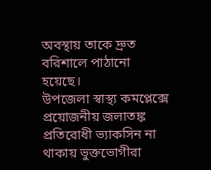অবস্থায় তাকে দ্রুত বরিশালে পাঠানো হয়েছে।
উপজেলা স্বাস্থ্য কমপ্লেক্সে প্রয়োজনীয় জলাতঙ্ক প্রতিরোধী ভ্যাকসিন না থাকায় ভুক্তভোগীরা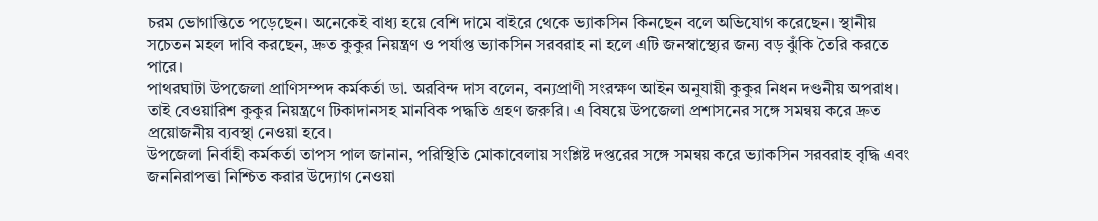চরম ভোগান্তিতে পড়েছেন। অনেকেই বাধ্য হয়ে বেশি দামে বাইরে থেকে ভ্যাকসিন কিনছেন বলে অভিযোগ করেছেন। স্থানীয় সচেতন মহল দাবি করছেন, দ্রুত কুকুর নিয়ন্ত্রণ ও পর্যাপ্ত ভ্যাকসিন সরবরাহ না হলে এটি জনস্বাস্থ্যের জন্য বড় ঝুঁকি তৈরি করতে পারে।
পাথরঘাটা উপজেলা প্রাণিসম্পদ কর্মকর্তা ডা. অরবিন্দ দাস বলেন, বন্যপ্রাণী সংরক্ষণ আইন অনুযায়ী কুকুর নিধন দণ্ডনীয় অপরাধ। তাই বেওয়ারিশ কুকুর নিয়ন্ত্রণে টিকাদানসহ মানবিক পদ্ধতি গ্রহণ জরুরি। এ বিষয়ে উপজেলা প্রশাসনের সঙ্গে সমন্বয় করে দ্রুত প্রয়োজনীয় ব্যবস্থা নেওয়া হবে।
উপজেলা নির্বাহী কর্মকর্তা তাপস পাল জানান, পরিস্থিতি মোকাবেলায় সংশ্লিষ্ট দপ্তরের সঙ্গে সমন্বয় করে ভ্যাকসিন সরবরাহ বৃদ্ধি এবং জননিরাপত্তা নিশ্চিত করার উদ্যোগ নেওয়া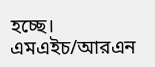হচ্ছে।
এমএইচ/আরএন